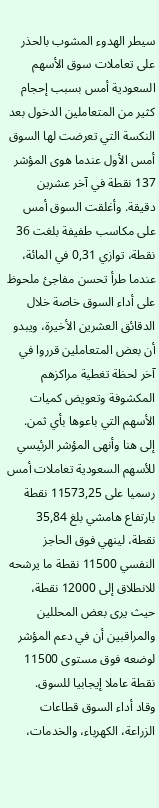سيطر الهدوء المشوب بالحذر على تعاملات سوق الأسهم السعودية أمس بسبب إحجام كثير من المتعاملين الدخول بعد النكسة التي تعرضت لها السوق أمس الأول عندما هوى المؤشر 137 نقطة في آخر عشرين دقيقة. وأغلقت السوق أمس على مكاسب طفيفة بلغت 36 نقطة، توازي 0,31 في المائة، عندما طرأ تحسن مفاجئ ملحوظ على أداء السوق خاصة خلال الدقائق العشرين الأخيرة، ويبدو أن بعض المتعاملين قرروا في آخر لحظة تغطية مراكزهم المكشوفة وتعويض كميات الأسهم التي باعوها بأي ثمن.
إلى هنا وأنهى المؤشر الرئيسي للأسهم السعودية تعاملات أمس رسميا على 11573,25 نقطة بارتفاع هامشي بلغ 35,84 نقطة، لينهي فوق الحاجز النفسي 11500 نقطة ما يرشحه للانطلاق إلى 12000 نقطة، حيث يرى بعض المحللين والمراقبين أن في دعم المؤشر لوضعه فوق مستوى 11500 نقطة عاملا إيجابيا للسوق.
وقاد أداء السوق قطاعات الزراعة، الكهرباء، والخدمات،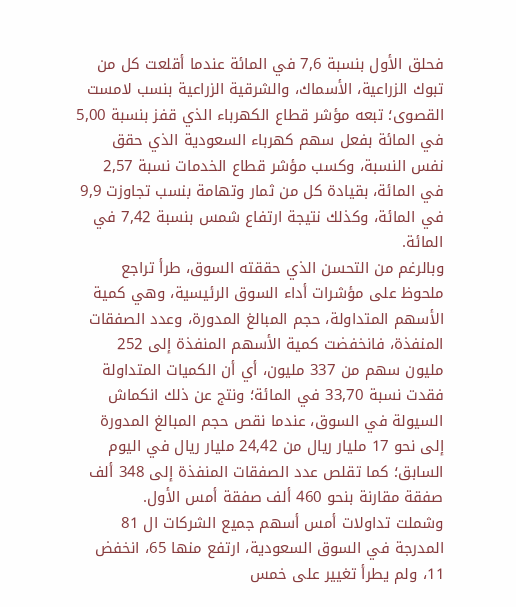فحلق الأول بنسبة 7,6 في المائة عندما أقلعت كل من تبوك الزراعية، الأسماك، والشرقية الزراعية بنسب لامست القصوى؛ تبعه مؤشر قطاع الكهرباء الذي قفز بنسبة 5,00 في المائة بفعل سهم كهرباء السعودية الذي حقق نفس النسبة، وكسب مؤشر قطاع الخدمات نسبة 2,57 في المائة، بقيادة كل من ثمار وتهامة بنسب تجاوزت 9,9 في المائة، وكذلك نتيجة ارتفاع شمس بنسبة 7,42 في المائة.
وبالرغم من التحسن الذي حققته السوق، طرأ تراجع ملحوظ على مؤشرات أداء السوق الرئيسية، وهي كمية الأسهم المتداولة، حجم المبالغ المدورة، وعدد الصفقات المنفذة، فانخفضت كمية الأسهم المنفذة إلى 252 مليون سهم من 337 مليون، أي أن الكميات المتداولة فقدت نسبة 33,70 في المائة؛ ونتج عن ذلك انكماش السيولة في السوق، عندما نقص حجم المبالغ المدورة إلى نحو 17 مليار ريال من 24,42 مليار ريال في اليوم السابق؛ كما تقلص عدد الصفقات المنفذة إلى 348 ألف صفقة مقارنة بنحو 460 ألف صفقة أمس الأول.
وشملت تداولات أمس أسهم جميع الشركات ال 81 المدرجة في السوق السعودية، ارتفع منها 65، انخفض 11، ولم يطرأ تغيير على خمس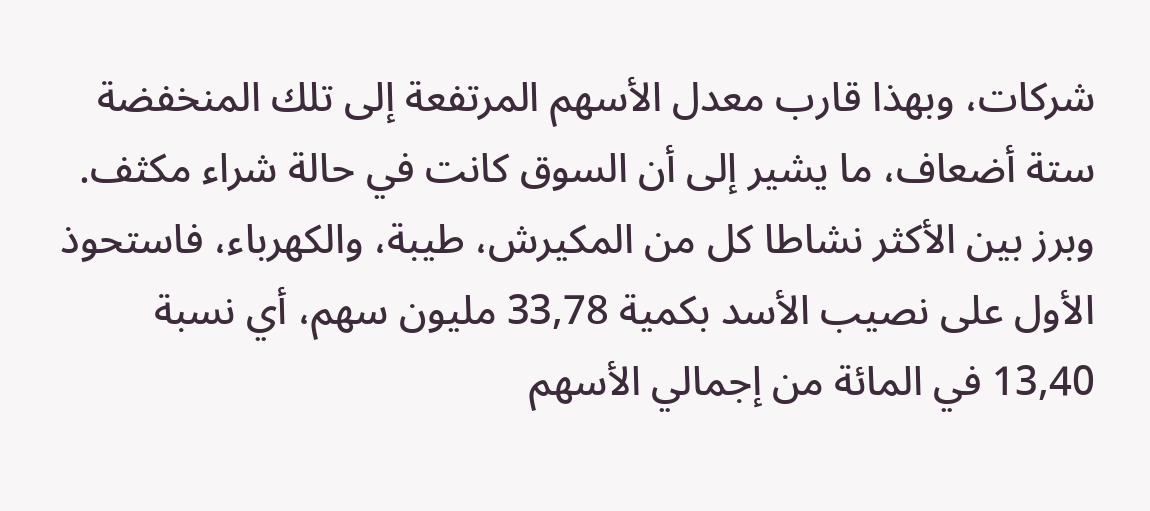شركات، وبهذا قارب معدل الأسهم المرتفعة إلى تلك المنخفضة ستة أضعاف، ما يشير إلى أن السوق كانت في حالة شراء مكثف.
وبرز بين الأكثر نشاطا كل من المكيرش، طيبة، والكهرباء، فاستحوذ الأول على نصيب الأسد بكمية 33,78 مليون سهم، أي نسبة 13,40 في المائة من إجمالي الأسهم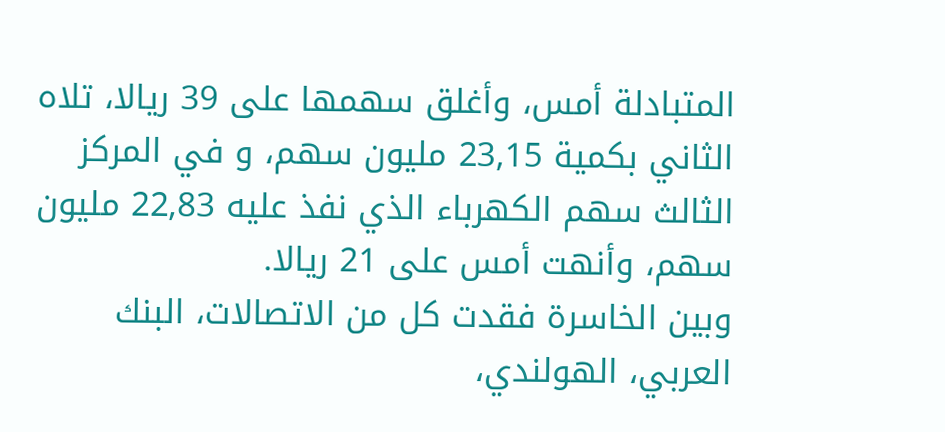المتبادلة أمس، وأغلق سهمها على 39 ريالا، تلاه الثاني بكمية 23,15 مليون سهم، و في المركز الثالث سهم الكهرباء الذي نفذ عليه 22,83 مليون سهم، وأنهت أمس على 21 ريالا.
وبين الخاسرة فقدت كل من الاتصالات، البنك العربي، الهولندي،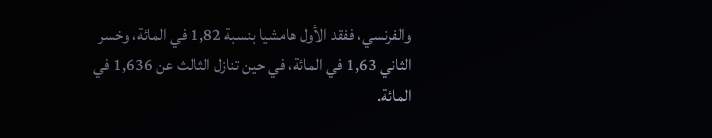والفرنسي، ففقد الأول هامشيا بنسبة 1,82 في المائة، وخسر الثاني 1,63 في المائة، في حين تنازل الثالث عن 1,636 في المائة.